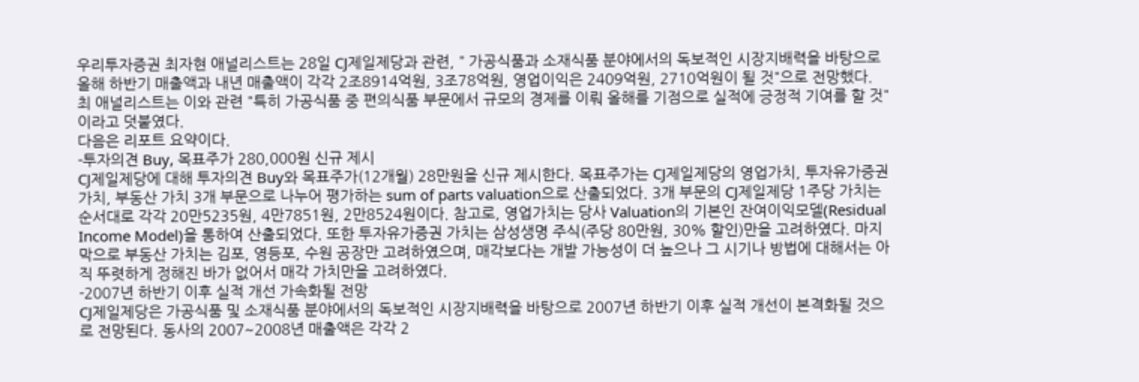우리투자증권 최자현 애널리스트는 28일 CJ제일제당과 관련, " 가공식품과 소재식품 분야에서의 독보적인 시장지배력을 바탕으로 올해 하반기 매출액과 내년 매출액이 각각 2조8914억원, 3조78억원, 영업이익은 2409억원, 2710억원이 될 것"으로 전망했다.
최 애널리스트는 이와 관련 "특히 가공식품 중 편의식품 부문에서 규모의 경제를 이뤄 올해를 기점으로 실적에 긍정적 기여를 할 것"이라고 덧붙였다.
다음은 리포트 요약이다.
-투자의견 Buy, 목표주가 280,000원 신규 제시
CJ제일제당에 대해 투자의견 Buy와 목표주가(12개월) 28만원을 신규 제시한다. 목표주가는 CJ제일제당의 영업가치, 투자유가증권 가치, 부동산 가치 3개 부문으로 나누어 평가하는 sum of parts valuation으로 산출되었다. 3개 부문의 CJ제일제당 1주당 가치는 순서대로 각각 20만5235원, 4만7851원, 2만8524원이다. 참고로, 영업가치는 당사 Valuation의 기본인 잔여이익모델(Residual Income Model)을 통하여 산출되었다. 또한 투자유가증권 가치는 삼성생명 주식(주당 80만원, 30% 할인)만을 고려하였다. 마지막으로 부동산 가치는 김포, 영등포, 수원 공장만 고려하였으며, 매각보다는 개발 가능성이 더 높으나 그 시기나 방법에 대해서는 아직 뚜렷하게 정해진 바가 없어서 매각 가치만을 고려하였다.
-2007년 하반기 이후 실적 개선 가속화될 전망
CJ제일제당은 가공식품 및 소재식품 분야에서의 독보적인 시장지배력을 바탕으로 2007년 하반기 이후 실적 개선이 본격화될 것으로 전망된다. 동사의 2007~2008년 매출액은 각각 2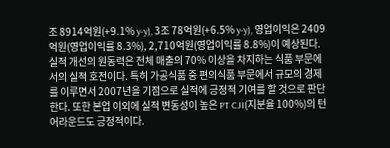조 8914억원(+9.1% y-y), 3조 78억원(+6.5% y-y), 영업이익은 2409억원(영업이익률 8.3%), 2,710억원(영업이익률 8.8%)이 예상된다. 실적 개선의 원동력은 전체 매출의 70% 이상을 차지하는 식품 부문에서의 실적 호전이다. 특히 가공식품 중 편의식품 부문에서 규모의 경제를 이루면서 2007년을 기점으로 실적에 긍정적 기여를 할 것으로 판단한다. 또한 본업 이외에 실적 변동성이 높은 PT CJI(지분율 100%)의 턴어라운드도 긍정적이다.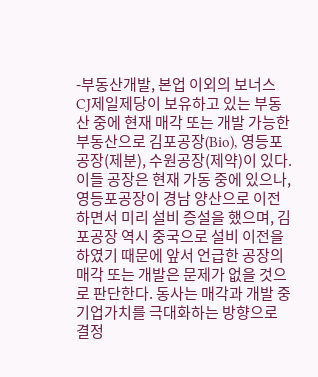-부동산개발, 본업 이외의 보너스
CJ제일제당이 보유하고 있는 부동산 중에 현재 매각 또는 개발 가능한 부동산으로 김포공장(Bio), 영등포공장(제분), 수원공장(제약)이 있다. 이들 공장은 현재 가동 중에 있으나, 영등포공장이 경남 양산으로 이전하면서 미리 설비 증설을 했으며, 김포공장 역시 중국으로 설비 이전을 하였기 때문에 앞서 언급한 공장의 매각 또는 개발은 문제가 없을 것으로 판단한다. 동사는 매각과 개발 중 기업가치를 극대화하는 방향으로 결정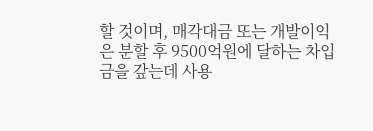할 것이며, 매각대금 또는 개발이익은 분할 후 9500억원에 달하는 차입금을 갚는데 사용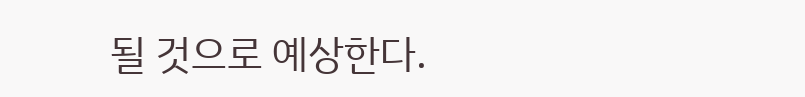될 것으로 예상한다.